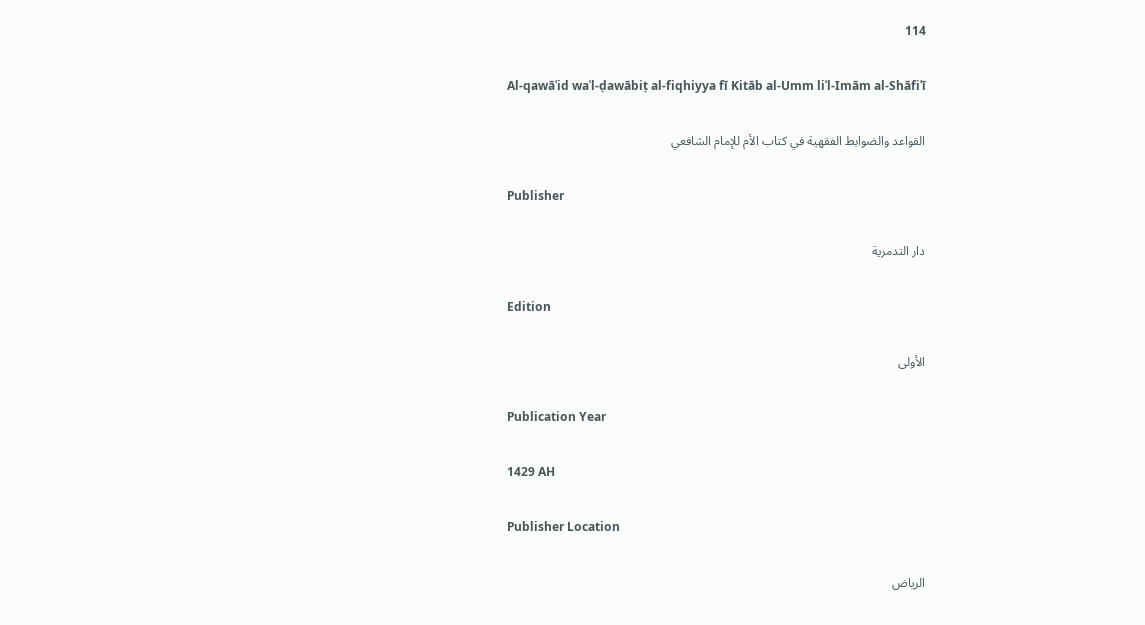114

Al-qawāʿid waʾl-ḍawābiṭ al-fiqhiyya fī Kitāb al-Umm liʾl-Imām al-Shāfiʿī

القواعد والضوابط الفقهية في كتاب الأم للإمام الشافعي

Publisher

دار التدمرية

Edition

الأولى

Publication Year

1429 AH

Publisher Location

الرياض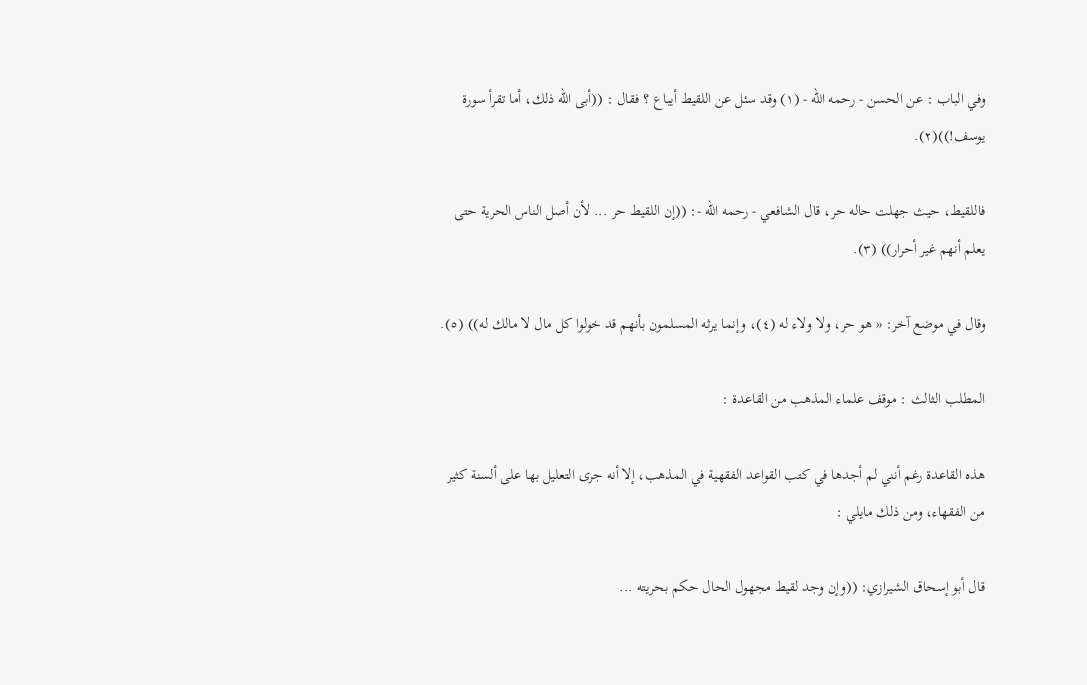وفي الباب : عن الحسن - رحمه الله - (١) وقد سئل عن اللقيط أيباع ؟ فقال : ((أبى الله ذلك، أما تقرأ سورة يوسف!))(٢).

فاللقيط، حيث جهلت حاله حر، قال الشافعي - رحمه الله -: ((إن اللقيط حر ... لأن أصل الناس الحرية حتى يعلم أنهم غير أحرار)) (٣).

وقال في موضع آخر: « هو حر، ولا ولاء له (٤)، وإنما يرثه المسلمون بأنهم قد خولوا كل مال لا مالك له)) (٥).

المطلب الثالث : موقف علماء المذهب من القاعدة :

هذه القاعدة رغم أنني لم أجدها في كتب القواعد الفقهية في المذهب، إلا أنه جرى التعليل بها على ألسنة كثير من الفقهاء، ومن ذلك مايلي :

قال أبو إسحاق الشيرازي: ((وإن وجد لقيط مجهول الحال حكم بحريته ...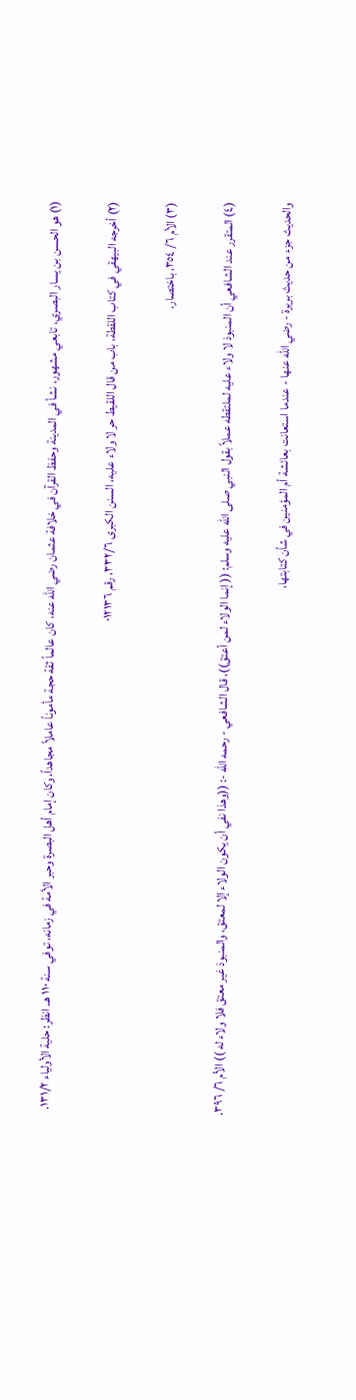(١) هو الحسن بن يسار البصري، تابعي مشهور، نشأ في المدينة وحفظ القرآن في خلافة عثمان رضي الله عنه، كان عالماً ثقة حجة مأموناً عاملاً مجاهداً، وكان إمام أهل البصرة وحبر الأمة في زمانه، توفي سنة ١١٠ هـ. انظر: حلية الأولياء ١٣١/٢.

(٢) أخرجه البيهقي في كتاب اللقطة، باب من قال اللقيط حر لا ولاء عليه، السنن الكبرى ٣٣٢/٦، رقم ٠١٢١٣٦

(٣) الأم ٦/ ٣٥٤، باختصار.

(٤) المتقرر عند الشافعي أن المنبوذ لا ولاء عليه لملتقطه عملاً بقول النبي صلى الله عليه وسلم: (( إنما الولاء لمن أعتق))، قال الشافعي - رحمه الله -: ((وهذا نفي أن يكون الولاء إلا لمعتق، والمنبوذ غير معتق فلا ولاء له )) الأم ٦/ ٣٩٦.

والحديث جزء من حديث بريرة - رضي الله عنها - عندما استعانت بعائشة أم المؤمنين في شأن كتابتها،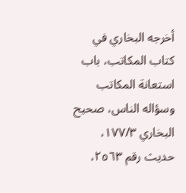أخرجه البخاري في كتاب المكاتب، باب استعانة المكاتب وسؤاله الناس، صحيح البخاري ١٧٧/٣، حديث رقم ٢٥٦٣،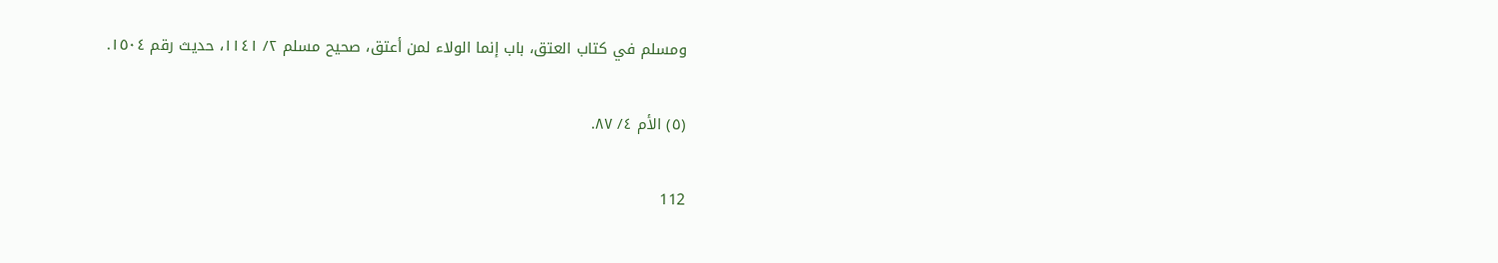ومسلم في كتاب العتق، باب إنما الولاء لمن أعتق، صحيح مسلم ٢/ ١١٤١، حديث رقم ١٥٠٤.

(٥) الأم ٤/ ٨٧.

112